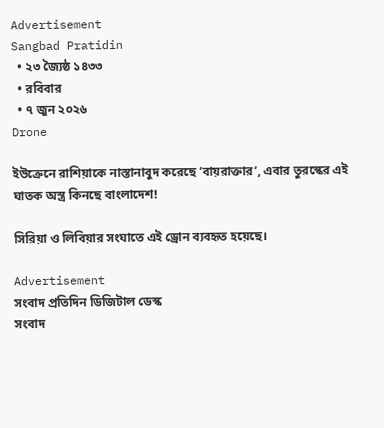Advertisement
Sangbad Pratidin
  • ২৩ জ্যৈষ্ঠ ১৪৩৩
  • রবিবার
  • ৭ জুন ২০২৬
Drone

ইউক্রেনে রাশিয়াকে নাস্তানাবুদ করেছে ‘বায়রাক্তার’, এবার তুরস্কের এই ঘাতক অস্ত্র কিনছে বাংলাদেশ!

সিরিয়া ও লিবিয়ার সংঘাতে এই ড্রোন ব্যবহৃত হয়েছে।

Advertisement
সংবাদ প্রতিদিন ডিজিটাল ডেস্ক
সংবাদ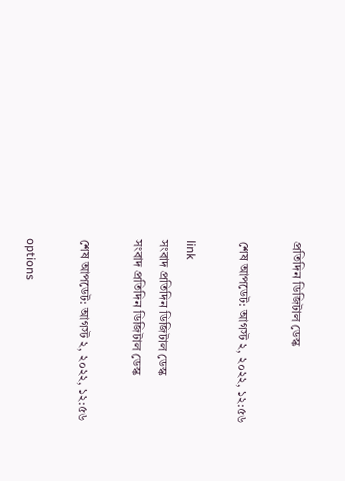প্রতিদিন ডিজিটাল ডেস্ক

শেষ আপডেট: আগস্ট ২, ২০২২, ১২:৫৬

link
সংবাদ প্রতিদিন ডিজিটাল ডেস্ক
সংবাদ প্রতিদিন ডিজিটাল ডেস্ক

শেষ আপডেট: আগস্ট ২, ২০২২, ১২:৫৬

options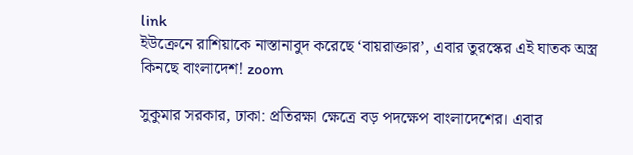link
ইউক্রেনে রাশিয়াকে নাস্তানাবুদ করেছে ‘বায়রাক্তার’, এবার তুরস্কের এই ঘাতক অস্ত্র কিনছে বাংলাদেশ! zoom

সুকুমার সরকার, ঢাকা: প্রতিরক্ষা ক্ষেত্রে বড় পদক্ষেপ বাংলাদেশের। এবার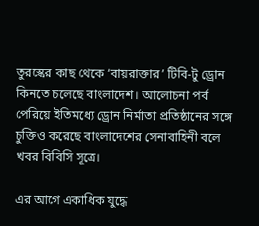তুরস্কের কাছ থেকে ‘বায়রাক্তার’ টিবি-টু ড্রোন কিনতে চলেছে বাংলাদেশ। আলোচনা পর্ব পেরিয়ে ইতিমধ্যে ড্রোন নির্মাতা প্রতিষ্ঠানের সঙ্গে চুক্তিও করেছে বাংলাদেশের সেনাবাহিনী বলে খবর বিবিসি সূত্রে।

এর আগে একাধিক যুদ্ধে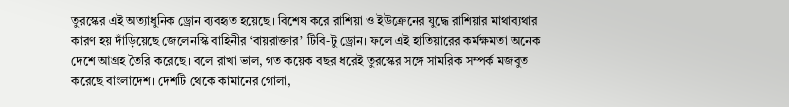তুরস্কের এই অত্যাধুনিক ড্রোন ব্যবহৃত হয়েছে। বিশেষ করে রাশিয়া ও ইউক্রেনের যুদ্ধে রাশিয়ার মাথাব্যথার কারণ হয় দাঁড়িয়েছে জেলেনস্কি বাহিনীর ‘বায়রাক্তার’ টিবি-টু ড্রোন। ফলে এই হাতিয়ারের কর্মক্ষমতা অনেক দেশে আগ্রহ তৈরি করেছে। বলে রাখা ভাল, গত কয়েক বছর ধরেই তুরস্কের সঙ্গে সামরিক সম্পর্ক মজবুত করেছে বাংলাদেশ। দেশটি থেকে কামানের গোলা,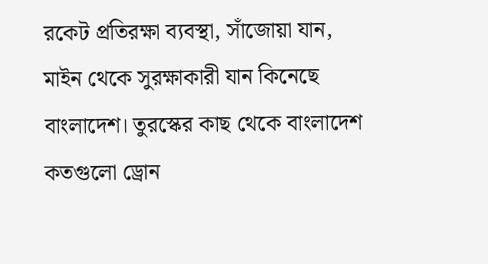রকেট প্রতিরক্ষা ব্যবস্থা, সাঁজোয়া যান, মাইন থেকে সুরক্ষাকারী যান কিনেছে বাংলাদেশ। তুরস্কের কাছ থেকে বাংলাদেশ কতগুলো ড্রোন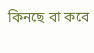কিনছে বা কবে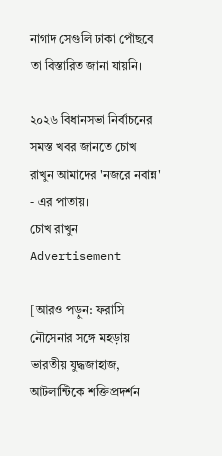নাগাদ সেগুলি ঢাকা পোঁছবে তা বিস্তারিত জানা যায়নি।

২০২৬ বিধানসভা নির্বাচনের সমস্ত খবর জানতে চোখ রাখুন আমাদের 'নজরে নবান্ন' - এর পাতায়।
চোখ রাখুন
Advertisement

[আরও পড়ুন: ফরাসি নৌসেনার সঙ্গে মহড়ায় ভারতীয় যুদ্ধজাহাজ, আটলান্টিকে শক্তিপ্রদর্শন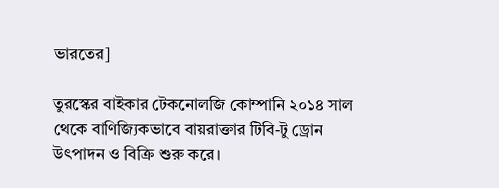ভারতের]

তুরস্কের বাইকার টেকনোলজি কোম্পানি ২০১৪ সাল থেকে বাণিজ্যিকভাবে বায়রাক্তার টিবি-টু ড্রোন উৎপাদন ও বিক্রি শুরু করে।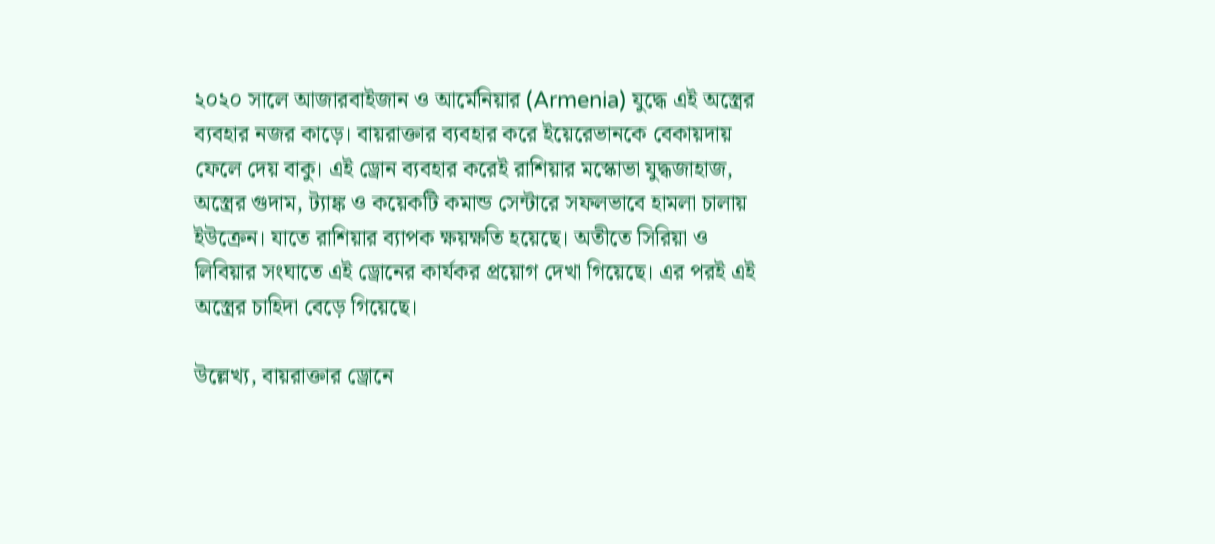২০২০ সালে আজারবাইজান ও আর্মেনিয়ার (Armenia) যুদ্ধে এই অস্ত্রের ব্যবহার নজর কাড়ে। বায়রাক্তার ব্যবহার করে ইয়েরেভানকে বেকায়দায় ফেলে দেয় বাকু। এই ড্রোন ব্যবহার করেই রাশিয়ার মস্কোভা যুদ্ধজাহাজ, অস্ত্রের গুদাম, ট্যাঙ্ক ও কয়েকটি কমান্ড সেন্টারে সফলভাবে হামলা চালায় ইউক্রেন। যাতে রাশিয়ার ব্যাপক ক্ষয়ক্ষতি হয়েছে। অতীতে সিরিয়া ও লিবিয়ার সংঘাতে এই ড্রোনের কার্যকর প্রয়োগ দেখা গিয়েছে। এর পরই এই অস্ত্রের চাহিদা বেড়ে গিয়েছে।

উল্লেখ্য, বায়রাক্তার ড্রোনে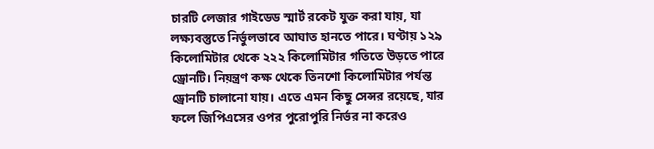চারটি লেজার গাইডেড স্মার্ট রকেট যুক্ত করা যায়, যা লক্ষ্যবস্তুতে নির্ভুলভাবে আঘাত হানতে পারে। ঘণ্টায় ১২৯ কিলোমিটার থেকে ২২২ কিলোমিটার গতিতে উড়তে পারে ড্রোনটি। নিয়ন্ত্রণ কক্ষ থেকে তিনশো কিলোমিটার পর্যন্ত ড্রোনটি চালানো যায়। এতে এমন কিছু সেন্সর রয়েছে, যার ফলে জিপিএসের ওপর পুরোপুরি নির্ভর না করেও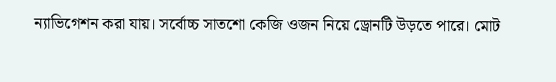ন্যাভিগেশন করা যায়। সর্বোচ্চ সাতশো কেজি ওজন নিয়ে ড্রোনটি উড়তে পারে। মোট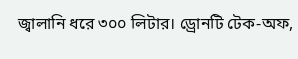জ্বালানি ধরে ৩০০ লিটার। ড্রোনটি টেক-অফ,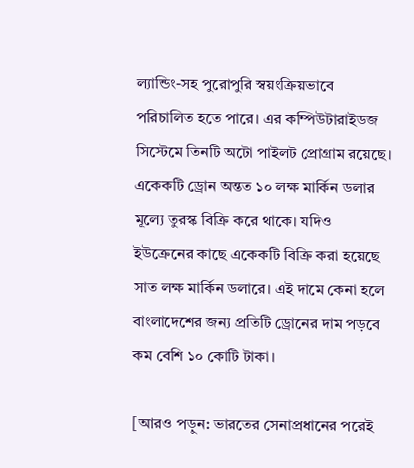ল্যান্ডিং-সহ পুরোপুরি স্বয়ংক্রিয়ভাবে পরিচালিত হতে পারে। এর কম্পিউটারাইডজ সিস্টেমে তিনটি অটো পাইলট প্রোগ্রাম রয়েছে। একেকটি ড্রোন অন্তত ১০ লক্ষ মার্কিন ডলার মূল্যে তুরস্ক বিক্রি করে থাকে। যদিও ইউক্রেনের কাছে একেকটি বিক্রি করা হয়েছে সাত লক্ষ মার্কিন ডলারে। এই দামে কেনা হলে বাংলাদেশের জন্য প্রতিটি ড্রোনের দাম পড়বে কম বেশি ১০ কোটি টাকা।

[আরও পড়ুন: ভারতের সেনাপ্রধানের পরেই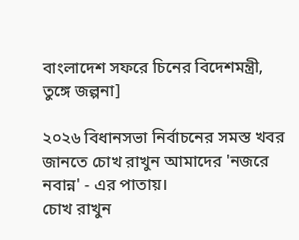বাংলাদেশ সফরে চিনের বিদেশমন্ত্রী, তুঙ্গে জল্পনা]

২০২৬ বিধানসভা নির্বাচনের সমস্ত খবর জানতে চোখ রাখুন আমাদের 'নজরে নবান্ন' - এর পাতায়।
চোখ রাখুন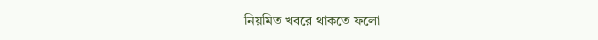নিয়মিত খবরে থাকতে ফলো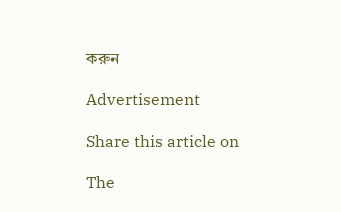করুন

Advertisement

Share this article on

The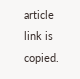article link is copied.